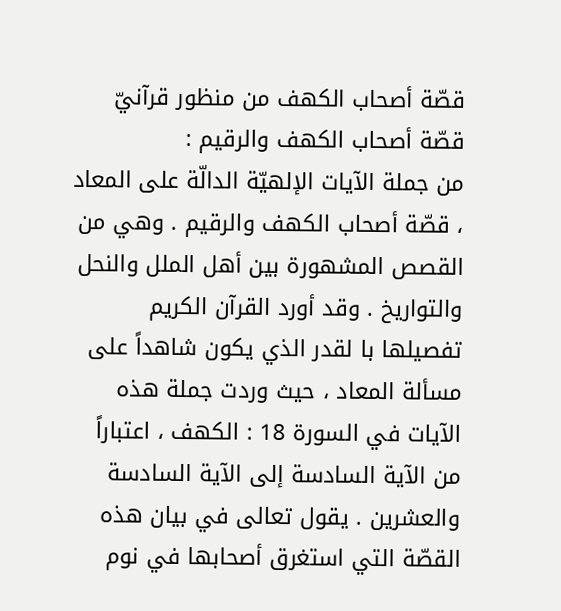قصّة أصحاب الكهف من منظور قرآنيّ
قصّة أصحاب الكهف والرقيم :
من جملة الآيات الإلهيّة الدالّة على المعاد ، قصّة أصحاب الكهف والرقيم . وهي من القصص المشهورة بين أهل الملل والنحل والتواريخ . وقد أورد القرآن الكريم تفصيلها با لقدر الذي يكون شاهداً على مسألة المعاد ، حيث وردت جملة هذه الآيات في السورة 18 : الكهف ، اعتباراً من الآية السادسة إلى الآية السادسة والعشرين . يقول تعالى في بيان هذه القصّة التي استغرق أصحابها في نوم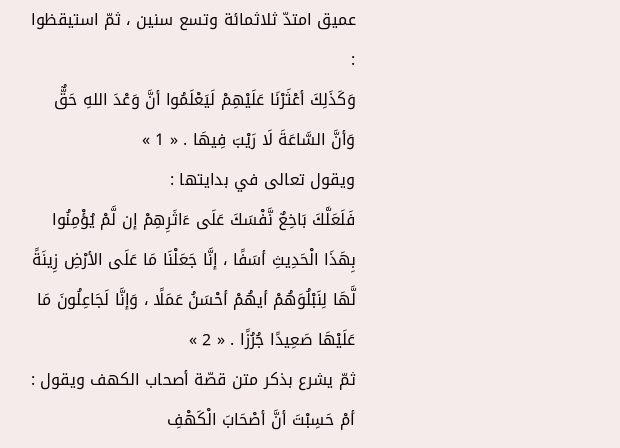عميق امتدّ ثلاثمائة وتسع سنين ، ثمّ استيقظوا :
وَكَذَلِكَ أعْثَرْنَا عَلَيْهِمْ لَيَعْلَمُوا أنَّ وَعْدَ اللهِ حَقٌّ وَأنَّ السَّاعَةَ لَا رَيْبَ فِيهَا . « 1 »
ويقول تعالى في بدايتها :
فَلَعَلَّكَ بَاخِعٌ نَّفْسَكَ عَلَى ءَاثَرِهِمْ إن لَّمْ يُؤْمِنُوا بِهَذَا الْحَدِيثِ أسَفًا ، إنَّا جَعَلْنَا مَا عَلَى الأرْضِ زِينَةً لَّهَا لِنَبْلُوَهُمْ أيهُمْ أحْسَنُ عَمَلًا ، وَإنَّا لَجَاعِلُونَ مَا عَلَيْهَا صَعِيدًا جُرُزًا . « 2 »
ثمّ يشرع بذكر متن قصّة أصحاب الكهف ويقول :
أمْ حَسِبْتَ أنَّ أصْحَابَ الْكَهْفِ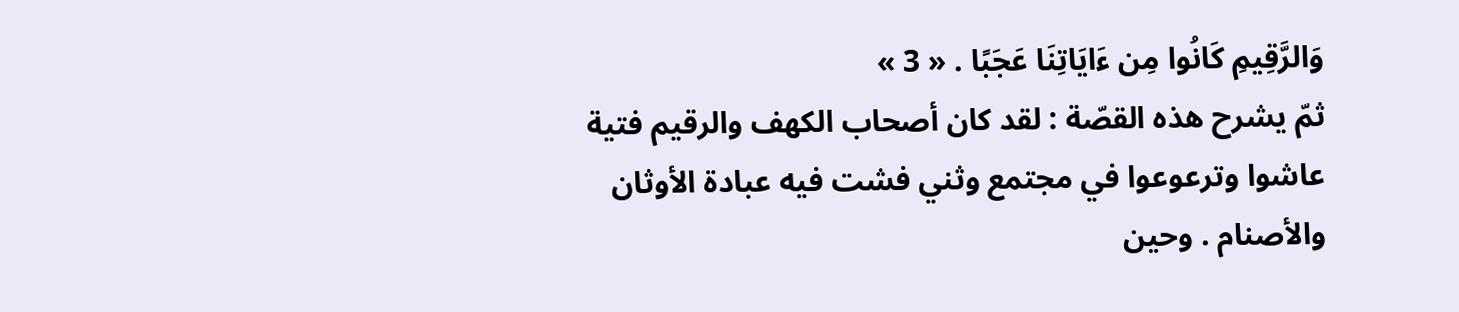وَالرَّقِيمِ كَانُوا مِن ءَايَاتِنَا عَجَبًا . « 3 »
ثمّ يشرح هذه القصّة : لقد كان أصحاب الكهف والرقيم فتية عاشوا وترعوعوا في مجتمع وثني فشت فيه عبادة الأوثان والأصنام . وحين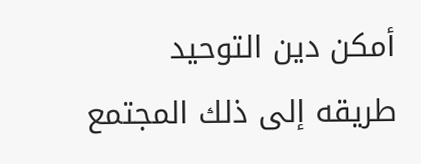أمكن دين التوحيد طريقه إلى ذلك المجتمع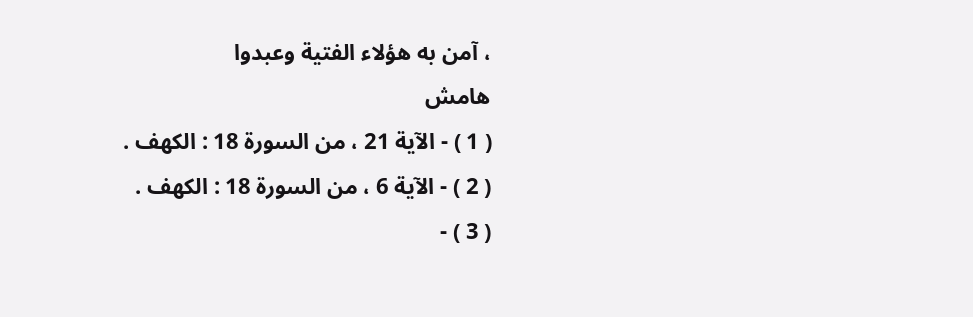، آمن به هؤلاء الفتية وعبدوا
هامش
( 1 ) - الآية 21 ، من السورة 18 : الكهف .
( 2 ) - الآية 6 ، من السورة 18 : الكهف .
( 3 ) -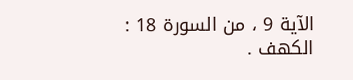الآية 9 ، من السورة 18 : الكهف .